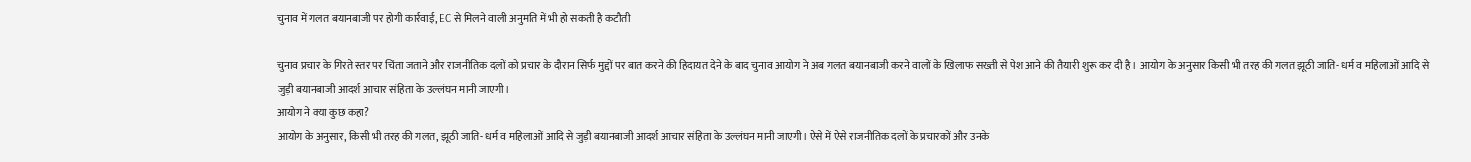चुनाव में गलत बयानबाजी पर होगी कार्रवाई, EC से मिलने वाली अनुमति में भी हो सकती है कटौती

चुनाव प्रचार के गिरते स्तर पर चिंता जताने और राजनीतिक दलों को प्रचार के दौरान सिर्फ मुद्दों पर बात करने की हिदायत देने के बाद चुनाव आयोग ने अब गलत बयानबाजी करने वालों के खिलाफ सख्ती से पेश आने की तैयारी शुरू कर दी है। आयोग के अनुसार किसी भी तरह की गलत झूठी जाति- धर्म व महिलाओं आदि से जुड़ी बयानबाजी आदर्श आचार संहिता के उल्लंघन मानी जाएगी।
आयोग ने क्या कुछ कहा?
आयोग के अनुसार, किसी भी तरह की गलत, झूठी जाति- धर्म व महिलाओं आदि से जुड़ी बयानबाजी आदर्श आचार संहिता के उल्लंघन मानी जाएगी। ऐसे में ऐसे राजनीतिक दलों के प्रचारकों और उनके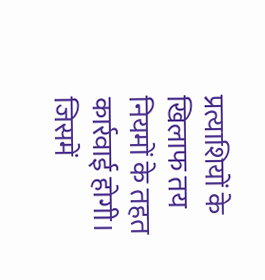प्रत्याशियों के खिलाफ तय नियमों के तहत कार्रवाई होगी। जिसमें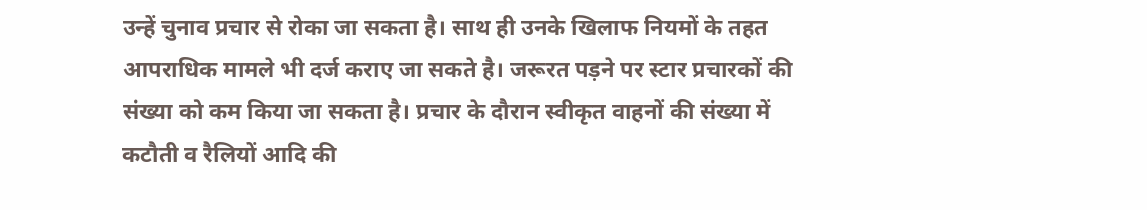उन्हें चुनाव प्रचार से रोका जा सकता है। साथ ही उनके खिलाफ नियमों के तहत आपराधिक मामले भी दर्ज कराए जा सकते है। जरूरत पड़ने पर स्टार प्रचारकों की संख्या को कम किया जा सकता है। प्रचार के दौरान स्वीकृत वाहनों की संख्या में कटौती व रैलियों आदि की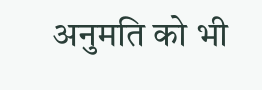अनुमति को भी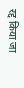रद्द किया जा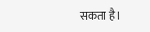सकता है।